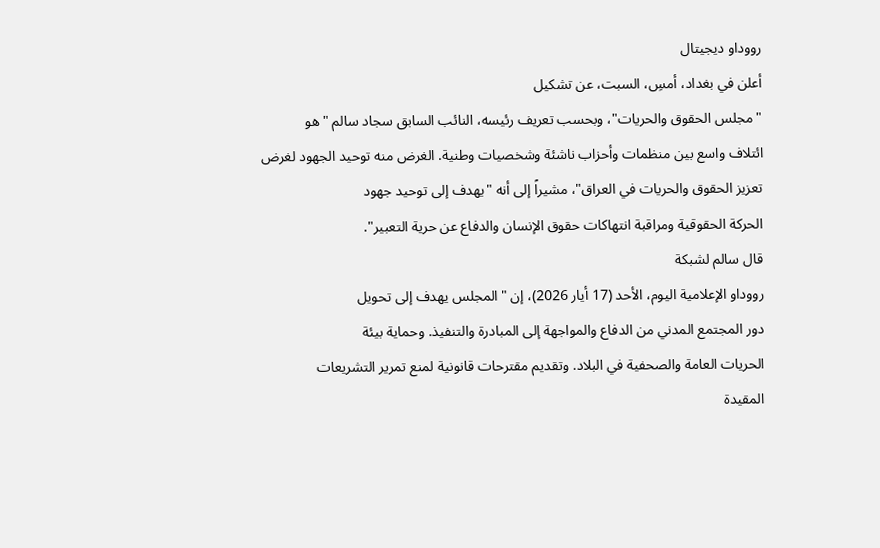رووداو ديجيتال
أعلن في بغداد، أمسِ، السبت، عن تشكيل
"مجلس الحقوق والحريات"، وبحسب تعريف رئيسه، النائب السابق سجاد سالم "هو
ائتلاف واسع بين منظمات وأحزاب ناشئة وشخصيات وطنية. الغرض منه توحيد الجهود لغرض
تعزيز الحقوق والحريات في العراق"، مشيراً إلى أنه "يهدف إلى توحيد جهود
الحركة الحقوقية ومراقبة انتهاكات حقوق الإنسان والدفاع عن حرية التعبير".
قال سالم لشبكة
رووداو الإعلامية اليوم، الأحد (17 أيار 2026)، إن "المجلس يهدف إلى تحويل
دور المجتمع المدني من الدفاع والمواجهة إلى المبادرة والتنفيذ. وحماية بيئة
الحريات العامة والصحفية في البلاد. وتقديم مقترحات قانونية لمنع تمرير التشريعات
المقيدة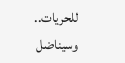للحريات.. وسيناضل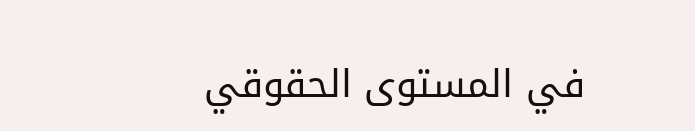في المستوى الحقوقي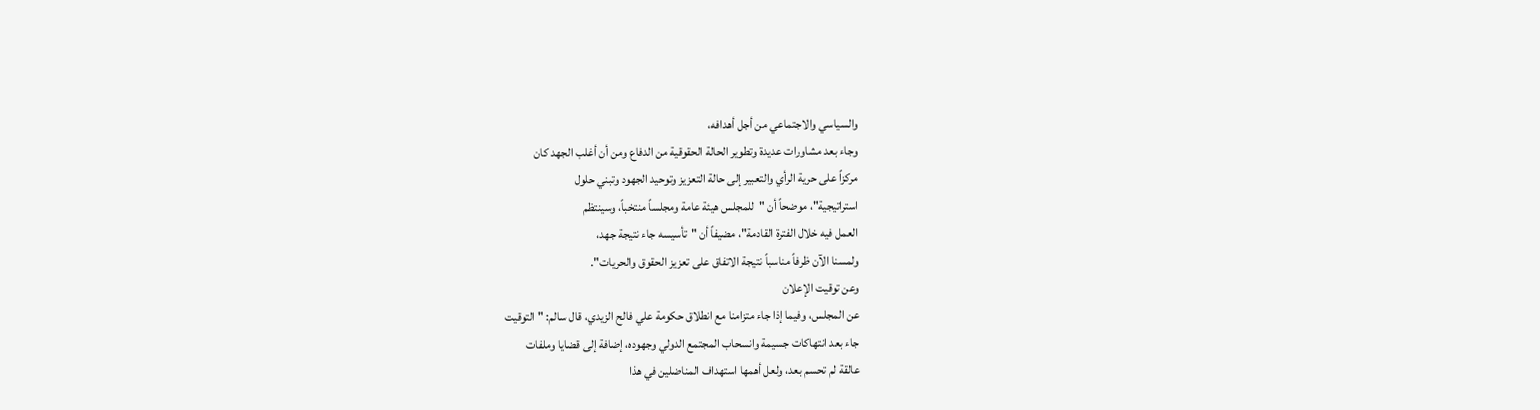والسياسي والاجتماعي من أجل أهدافه،
وجاء بعد مشاورات عديدة وتطوير الحالة الحقوقية من الدفاع ومن أن أغلب الجهد كان
مركزاً على حرية الرأي والتعبير إلى حالة التعزيز وتوحيد الجهود وتبني حلول
استراتيجية"، موضحاً أن "للمجلس هيئة عامة ومجلساً منتخباً، وسينتظم
العمل فيه خلال الفترة القادمة"، مضيفاً أن "تأسيسه جاء نتيجة جهد،
ولمسنا الآن ظرفاً مناسباً نتيجة الاتفاق على تعزيز الحقوق والحريات".
وعن توقيت الإعلان
عن المجلس، وفيما إذا جاء متزامنا مع انطلاق حكومة علي فالح الزيدي، قال سالم: "التوقيت
جاء بعد انتهاكات جسيمة وانسحاب المجتمع الدولي وجهوده، إضافة إلى قضايا وملفات
عالقة لم تحسم بعد، ولعل أهمها استهداف المناضلين في هذا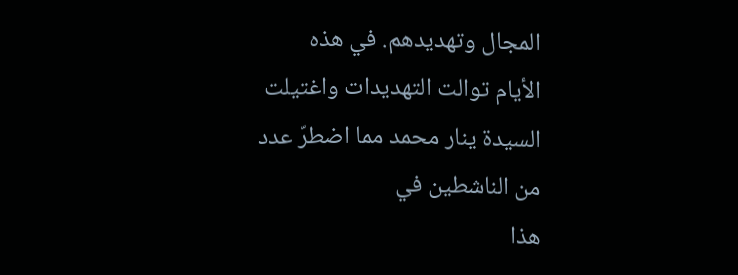المجال وتهديدهم. في هذه
الأيام توالت التهديدات واغتيلت السيدة ينار محمد مما اضطرّ عدد من الناشطين في
هذا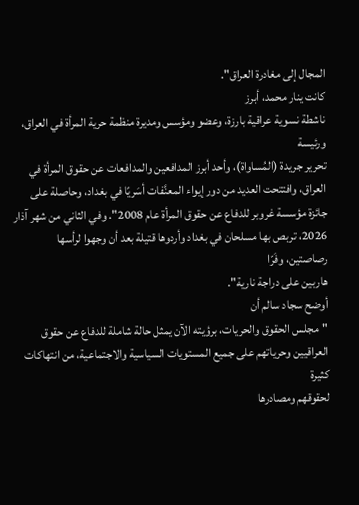المجال إلى مغادرة العراق".
كانت ينار محمد، أبرز
ناشطة نسوية عراقية بارزة، وعضو ومؤسس ومديرة منظمة حرية المرأة في العراق، ورئيسة
تحرير جريدة (المُساواة)، وأحد أبرز المدافعين والمدافعات عن حقوق المرأة في
العراق، وافتتحت العديد من دور إيواء المعنَّفات أسَريًا في بغداد، وحاصلة على
جائزة مؤسسة غروبر للدفاع عن حقوق المرأة عام 2008". وفي الثاني من شهر آذار
2026، تربص بها مسلحان في بغداد وأردوها قتيلة بعد أن وجهوا لرأسها رصاصتين، وفَرّا
هاربين على دراجة نارية".
أوضح سجاد سالم أن
"مجلس الحقوق والحريات، برؤيته الآن يمثل حالة شاملة للدفاع عن حقوق
العراقيين وحرياتهم على جميع المستويات السياسية والاجتماعية، من انتهاكات كثيرة
لحقوقهم ومصادرها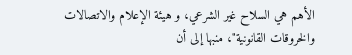الأهم هي السلاح غير الشرعي، و هيئة الإعلام والاتصالات
والخروقات القانونية"، منبها إلى أن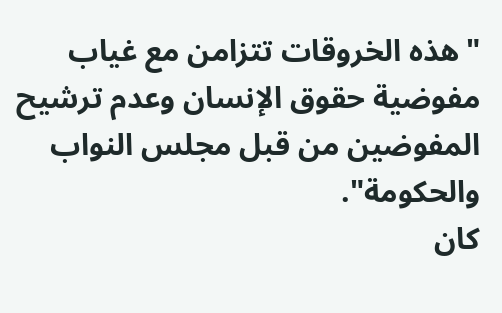"هذه الخروقات تتزامن مع غياب
مفوضية حقوق الإنسان وعدم ترشيح المفوضين من قبل مجلس النواب والحكومة".
كان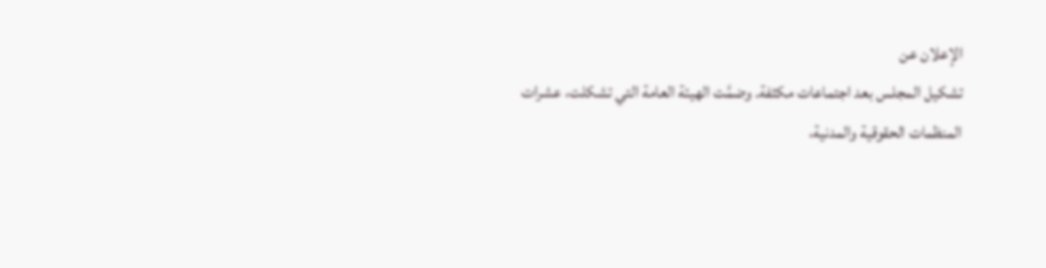الإعلان عن
تشكيل المجلس بعد اجتماعات مكثفة. وضمَّت الهيئة العامة التي تشكلت، عشرات
المنظمات الحقوقية والمدنية،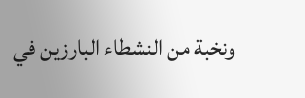ونخبة من النشطاء البارزين في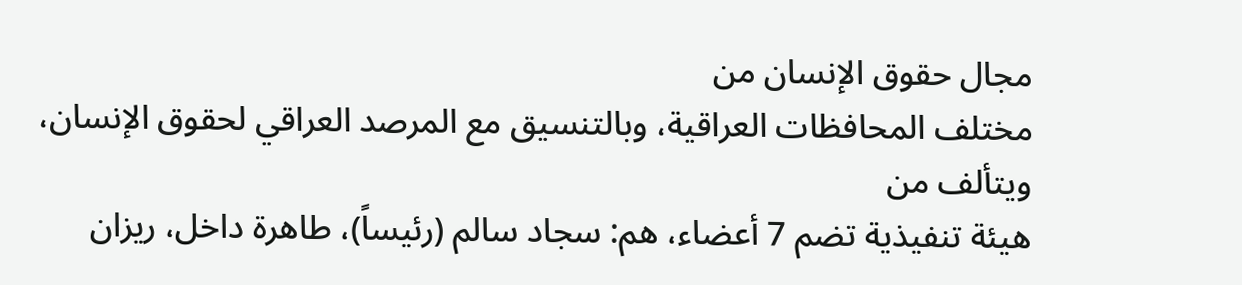مجال حقوق الإنسان من
مختلف المحافظات العراقية، وبالتنسيق مع المرصد العراقي لحقوق الإنسان، ويتألف من
هيئة تنفيذية تضم 7 أعضاء، هم: سجاد سالم (رئيساً)، طاهرة داخل، ريزان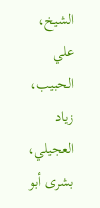الشيخ، علي
الحبيب، زياد العجيلي، بشرى أبو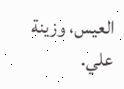العيس، وزينة علي.